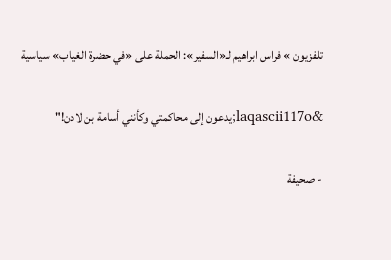تلفزيون » فراس ابراهيم لـ«السفير»: الحملة على «في حضرة الغياب» سياسية

&laqascii117o;يدعون إلى محاكمتي وكأنني أسامة بن لادن!"

- صحيفة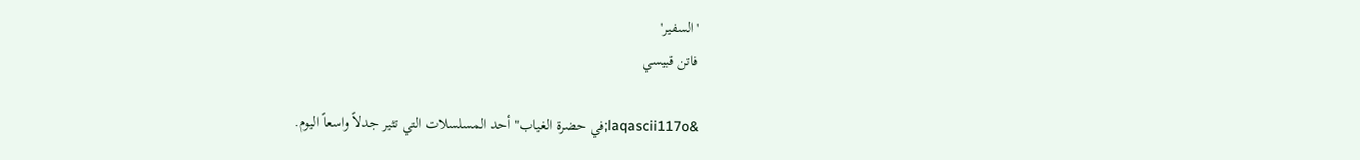'السفير'
فاتن قبيسي

&laqascii117o;في حضرة الغياب" أحد المسلسلات التي تثير جدلاً واسعاً اليوم.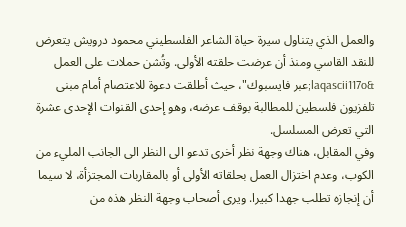والعمل الذي يتناول سيرة حياة الشاعر الفلسطيني محمود درويش يتعرض للنقد القاسي ومنذ أن عرضت حلقته الأولى. وتُشن حملات على العمل &laqascii117o;عبر فايسبوك"، حيث أطلقت دعوة للاعتصام أمام مبنى تلفزيون فلسطين للمطالبة بوقف عرضه، وهو إحدى القنوات الإحدى عشرة التي تعرض المسلسل.
وفي المقابل، هناك وجهة نظر أخرى تدعو الى النظر الى الجانب المليء من الكوب، وعدم اختزال العمل بحلقاته الأولى أو بالمقاربات المجتزأة، لا سيما أن إنجازه تطلب جهدا كبيرا. ويرى أصحاب وجهة النظر هذه من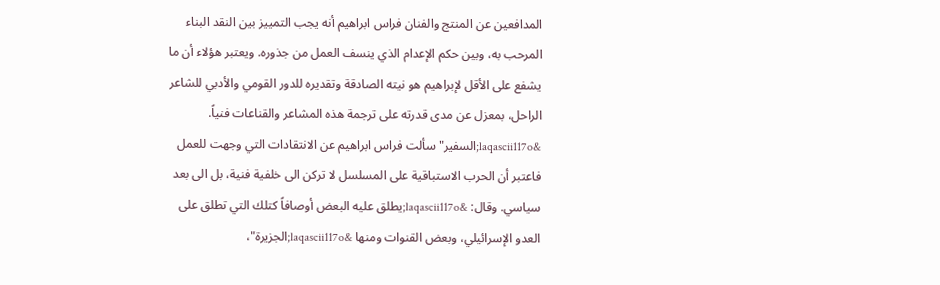المدافعين عن المنتج والفنان فراس ابراهيم أنه يجب التمييز بين النقد البناء المرحب به، وبين حكم الإعدام الذي ينسف العمل من جذوره. ويعتبر هؤلاء أن ما يشفع على الأقل لإبراهيم هو نيته الصادقة وتقديره للدور القومي والأدبي للشاعر الراحل، بمعزل عن مدى قدرته على ترجمة هذه المشاعر والقناعات فنياً.
&laqascii117o;السفير" سألت فراس ابراهيم عن الانتقادات التي وجهت للعمل فاعتبر أن الحرب الاستباقية على المسلسل لا تركن الى خلفية فنية، بل الى بعد سياسي. وقال: &laqascii117o;يطلق عليه البعض أوصافاً كتلك التي تطلق على العدو الإسرائيلي، وبعض القنوات ومنها &laqascii117o;الجزيرة"،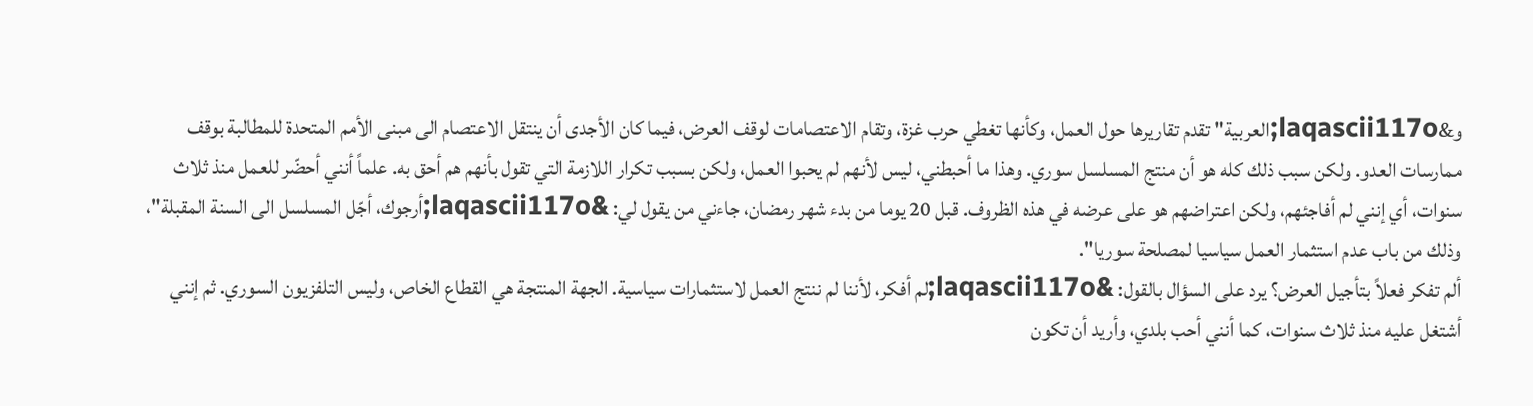و&laqascii117o;العربية" تقدم تقاريرها حول العمل، وكأنها تغطي حرب غزة، وتقام الاعتصامات لوقف العرض، فيما كان الأجدى أن ينتقل الاعتصام الى مبنى الأمم المتحدة للمطالبة بوقف ممارسات العدو. ولكن سبب ذلك كله هو أن منتج المسلسل سوري. وهذا ما أحبطني، ليس لأنهم لم يحبوا العمل، ولكن بسبب تكرار اللازمة التي تقول بأنهم هم أحق به. علماً أنني أحضّر للعمل منذ ثلاث سنوات، أي إنني لم أفاجئهم، ولكن اعتراضهم هو على عرضه في هذه الظروف. قبل 20 يوما من بدء شهر رمضان، جاءني من يقول لي: &laqascii117o;أرجوك، أجّل المسلسل الى السنة المقبلة"، وذلك من باب عدم استثمار العمل سياسيا لمصلحة سوريا".
ألم تفكر فعلاً بتأجيل العرض؟ يرد على السؤال بالقول: &laqascii117o;لم أفكر، لأننا لم ننتج العمل لاستثمارات سياسية. الجهة المنتجة هي القطاع الخاص، وليس التلفزيون السوري. ثم إنني أشتغل عليه منذ ثلاث سنوات، كما أنني أحب بلدي، وأريد أن تكون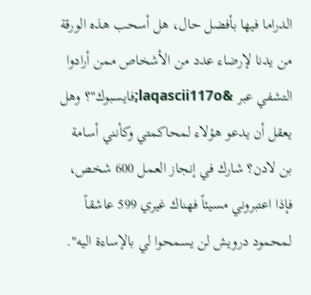الدراما فيها بأفضل حال، هل أسحب هذه الورقة من يدنا لإرضاء عدد من الأشخاص ممن أرادوا التشفي عبر &laqascii117o;فايسبوك"؟ وهل يعقل أن يدعو هؤلاء لمحاكمتي وكأنني أسامة بن لادن؟ شارك في إنجاز العمل 600 شخص، فإذا اعتبروني مسيئاً فهناك غيري 599 عاشقاً لمحمود درويش لن يسمحوا لي بالإساءة اليه".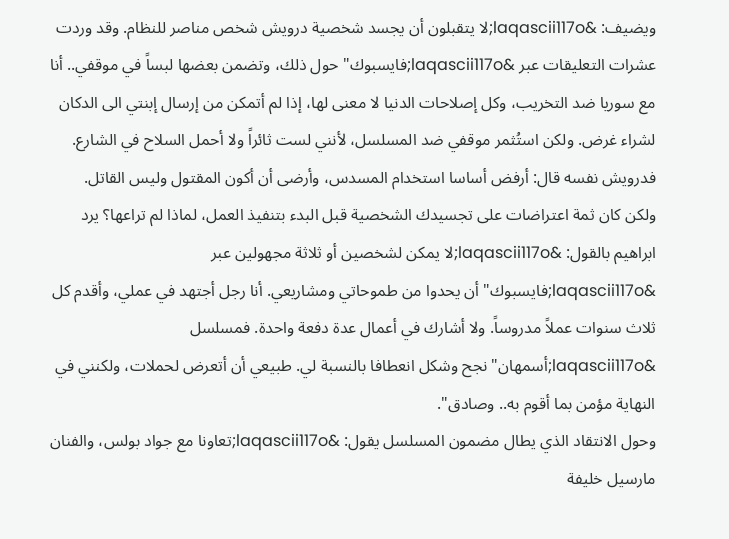ويضيف: &laqascii117o;لا يتقبلون أن يجسد شخصية درويش شخص مناصر للنظام. وقد وردت عشرات التعليقات عبر &laqascii117o;فايسبوك" حول ذلك، وتضمن بعضها لبساً في موقفي.. أنا مع سوريا ضد التخريب، وكل إصلاحات الدنيا لا معنى لها، إذا لم أتمكن من إرسال إبنتي الى الدكان لشراء غرض. ولكن استُثمر موقفي ضد المسلسل، لأنني لست ثائراً ولا أحمل السلاح في الشارع. فدرويش نفسه قال: أرفض أساسا استخدام المسدس، وأرضى أن أكون المقتول وليس القاتل.
ولكن كان ثمة اعتراضات على تجسيدك الشخصية قبل البدء بتنفيذ العمل، لماذا لم تراعها؟ يرد ابراهيم بالقول: &laqascii117o;لا يمكن لشخصين أو ثلاثة مجهولين عبر &laqascii117o;فايسبوك" أن يحدوا من طموحاتي ومشاريعي. أنا رجل أجتهد في عملي، وأقدم كل ثلاث سنوات عملاً مدروساً. ولا أشارك في أعمال عدة دفعة واحدة. فمسلسل &laqascii117o;أسمهان" نجح وشكل انعطافا بالنسبة لي. طبيعي أن أتعرض لحملات، ولكنني في النهاية مؤمن بما أقوم به.. وصادق".
وحول الانتقاد الذي يطال مضمون المسلسل يقول: &laqascii117o;تعاونا مع جواد بولس، والفنان مارسيل خليفة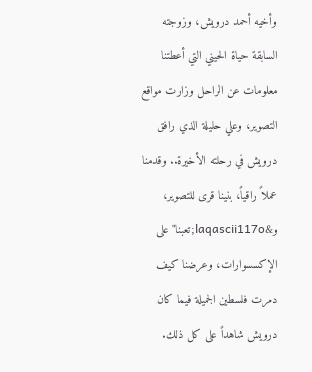وأخيه أحمد درويش، وزوجته السابقة حياة الحيني التي أعطتنا معلومات عن الراحل وزارت مواقع التصوير، وعلي حليلة الذي رافق درويش في رحلته الأخيرة.. وقدمنا عملاً راقياً، بنينا قرى للتصوير، و&laqascii117o;تعبنا" على الإكسسوارات، وعرضنا كيف دمرت فلسطين الجميلة فيما كان درويش شاهداً على كل ذلك.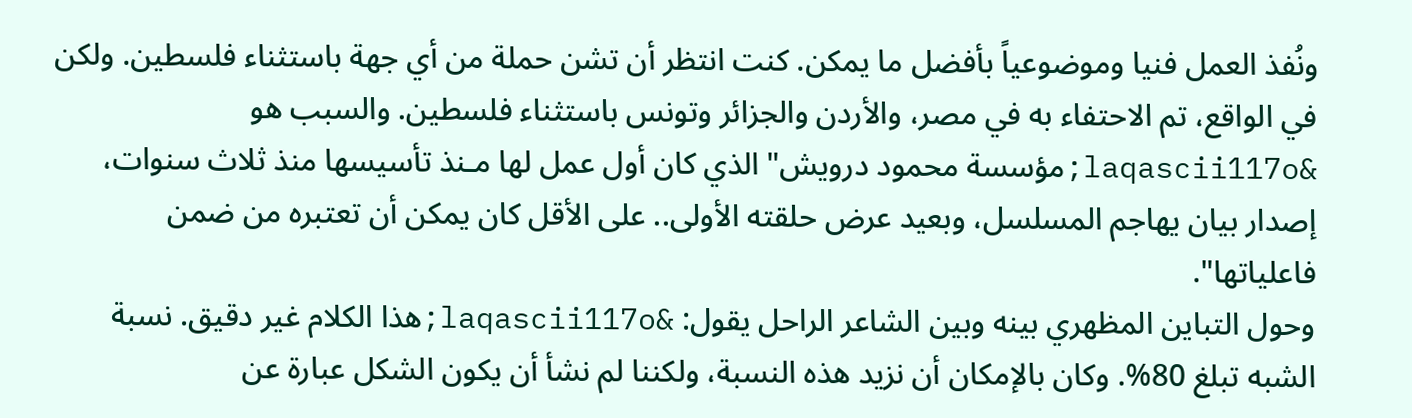ونُفذ العمل فنيا وموضوعياً بأفضل ما يمكن. كنت انتظر أن تشن حملة من أي جهة باستثناء فلسطين. ولكن في الواقع، تم الاحتفاء به في مصر، والأردن والجزائر وتونس باستثناء فلسطين. والسبب هو &laqascii117o;مؤسسة محمود درويش" الذي كان أول عمل لها مـنذ تأسيسها منذ ثلاث سنوات، إصدار بيان يهاجم المسلسل، وبعيد عرض حلقته الأولى.. على الأقل كان يمكن أن تعتبره من ضمن فاعلياتها".
وحول التباين المظهري بينه وبين الشاعر الراحل يقول: &laqascii117o;هذا الكلام غير دقيق. نسبة الشبه تبلغ 80%. وكان بالإمكان أن نزيد هذه النسبة، ولكننا لم نشأ أن يكون الشكل عبارة عن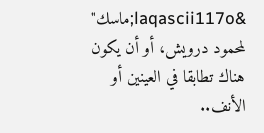&laqascii117o;ماسك" لمحمود درويش، أو أن يكون هناك تطابقا في العينين أو الأنف..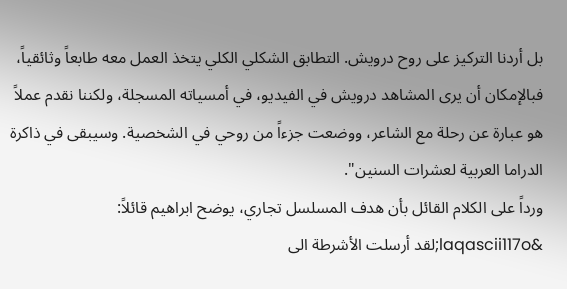بل أردنا التركيز على روح درويش. التطابق الشكلي الكلي يتخذ العمل معه طابعاً وثائقياً، فبالإمكان أن يرى المشاهد درويش في الفيديو، في أمسياته المسجلة، ولكننا نقدم عملاً هو عبارة عن رحلة مع الشاعر، ووضعت جزءاً من روحي في الشخصية. وسيبقى في ذاكرة الدراما العربية لعشرات السنين".
ورداً على الكلام القائل بأن هدف المسلسل تجاري، يوضح ابراهيم قائلاً: &laqascii117o;لقد أرسلت الأشرطة الى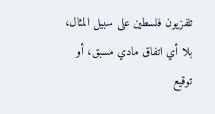تلفزيون فلسطين على سبيل المثال، بلا أي اتفاق مادي مسبق، أو توقيع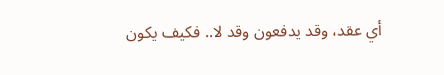أي عقد، وقد يدفعون وقد لا.. فكيف يكون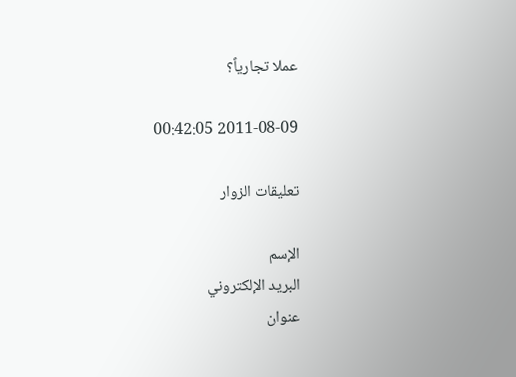عملا تجارياً؟

2011-08-09 00:42:05

تعليقات الزوار

الإسم
البريد الإلكتروني
عنوان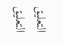التعليق
التعليق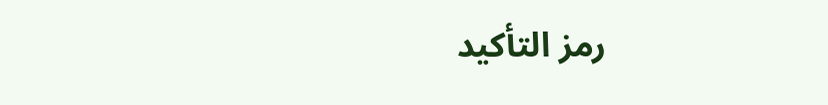رمز التأكيد